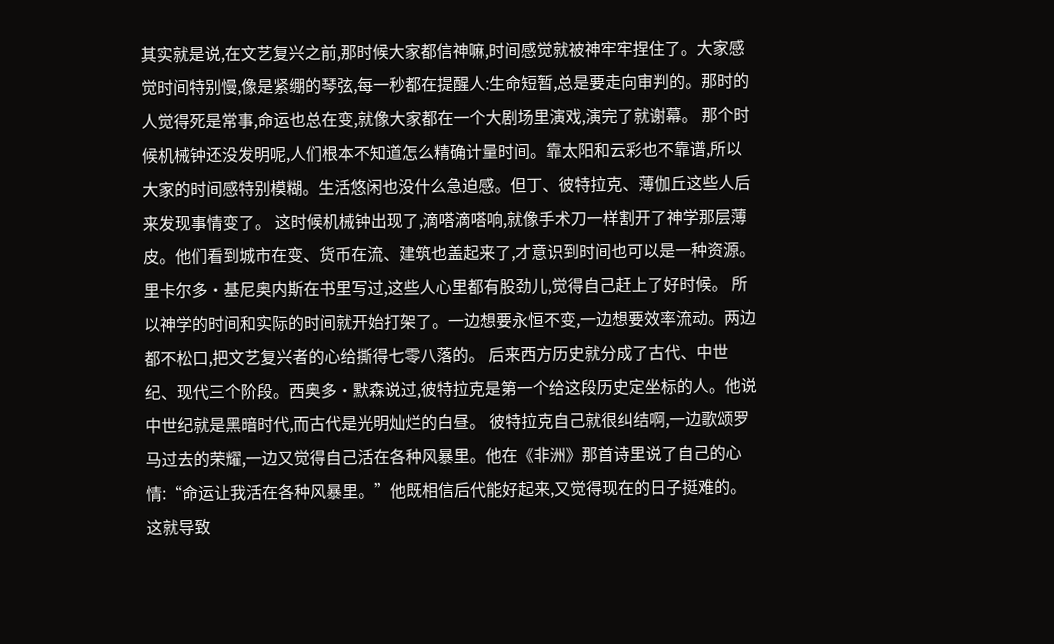其实就是说,在文艺复兴之前,那时候大家都信神嘛,时间感觉就被神牢牢捏住了。大家感觉时间特别慢,像是紧绷的琴弦,每一秒都在提醒人:生命短暂,总是要走向审判的。那时的人觉得死是常事,命运也总在变,就像大家都在一个大剧场里演戏,演完了就谢幕。 那个时候机械钟还没发明呢,人们根本不知道怎么精确计量时间。靠太阳和云彩也不靠谱,所以大家的时间感特别模糊。生活悠闲也没什么急迫感。但丁、彼特拉克、薄伽丘这些人后来发现事情变了。 这时候机械钟出现了,滴嗒滴嗒响,就像手术刀一样割开了神学那层薄皮。他们看到城市在变、货币在流、建筑也盖起来了,才意识到时间也可以是一种资源。里卡尔多·基尼奥内斯在书里写过,这些人心里都有股劲儿,觉得自己赶上了好时候。 所以神学的时间和实际的时间就开始打架了。一边想要永恒不变,一边想要效率流动。两边都不松口,把文艺复兴者的心给撕得七零八落的。 后来西方历史就分成了古代、中世纪、现代三个阶段。西奥多·默森说过,彼特拉克是第一个给这段历史定坐标的人。他说中世纪就是黑暗时代,而古代是光明灿烂的白昼。 彼特拉克自己就很纠结啊,一边歌颂罗马过去的荣耀,一边又觉得自己活在各种风暴里。他在《非洲》那首诗里说了自己的心情:“命运让我活在各种风暴里。”他既相信后代能好起来,又觉得现在的日子挺难的。 这就导致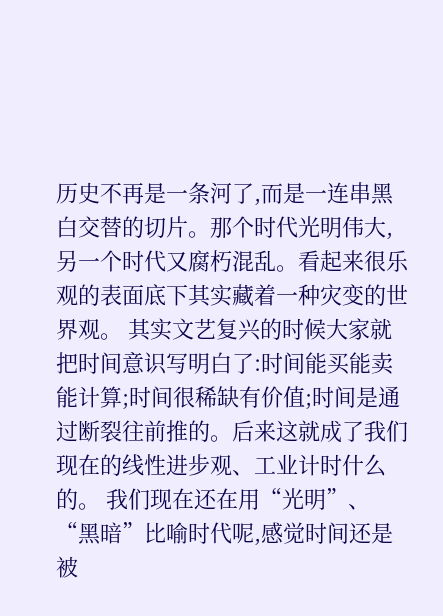历史不再是一条河了,而是一连串黑白交替的切片。那个时代光明伟大,另一个时代又腐朽混乱。看起来很乐观的表面底下其实藏着一种灾变的世界观。 其实文艺复兴的时候大家就把时间意识写明白了:时间能买能卖能计算;时间很稀缺有价值;时间是通过断裂往前推的。后来这就成了我们现在的线性进步观、工业计时什么的。 我们现在还在用“光明”、“黑暗”比喻时代呢,感觉时间还是被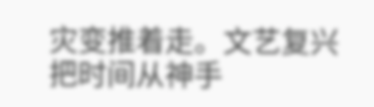灾变推着走。文艺复兴把时间从神手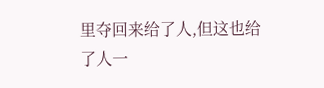里夺回来给了人,但这也给了人一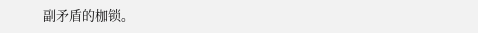副矛盾的枷锁。